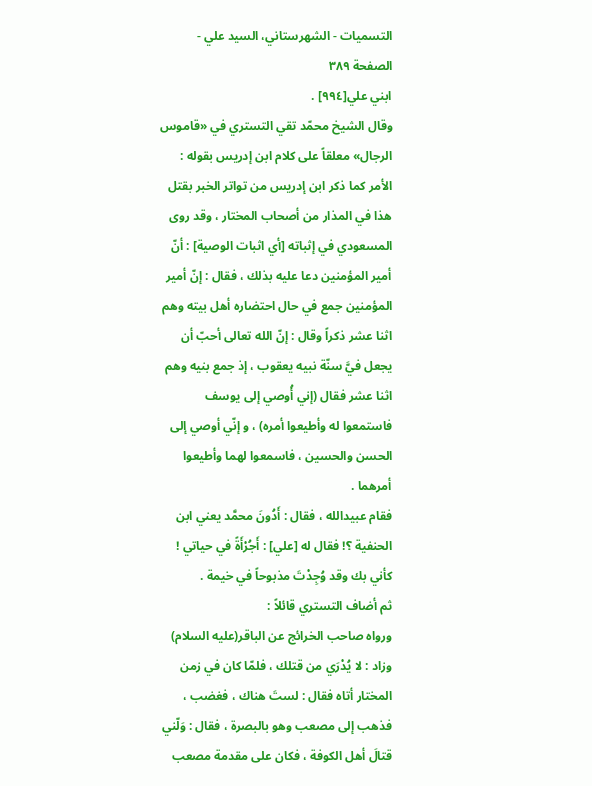التسمیات - الشهرستاني، السيد علي - الصفحة ٣٨٩
ابني علي[٩٩٤] .
وقال الشيخ محمّد تقي التستري في «قاموس الرجال» معلقاً على كلام ابن إدريس بقوله : الأمر كما ذكر ابن إدريس من تواتر الخبر بقتل هذا في المذار من أصحاب المختار ، وقد روى المسعودي في إثباته [أي اثبات الوصية] : أنّ أمير المؤمنين دعا عليه بذلك ، فقال : إنّ أمير المؤمنين جمع في حال احتضاره أهل بيته وهم اثنا عشر ذكراً وقال : إنّ الله تعالى أحبّ أن يجعل فيَّ سنّة نبيه يعقوب ، إذ جمع بنيه وهم اثنا عشر فقال (إني أُوصي إلى يوسف فاستمعوا له وأطيعوا أمره) ، و إنّي أوصي إلى الحسن والحسين ، فاسمعوا لهما وأطيعوا أمرهما .
فقام عبيدالله ، فقال : أَدُونَ محمَّد يعني ابن الحنفية ؟! فقال له [علي] : أَجُرْأَةً في حياتي ! كأني بك وقد وُجِدْتَ مذبوحاً في خيمة .
ثم أضاف التستري قائلاً :
ورواه صاحب الخرائج عن الباقر(عليه السلام) وزاد : لا يُدْرَي من قتلك ، فلمّا كان في زمن المختار أتاه فقال : لستَ هناك ، فغضب ، فذهب إلى مصعب وهو بالبصرة ، فقال : وَلّني قتالَ أهل الكوفة ، فكان على مقدمة مصعب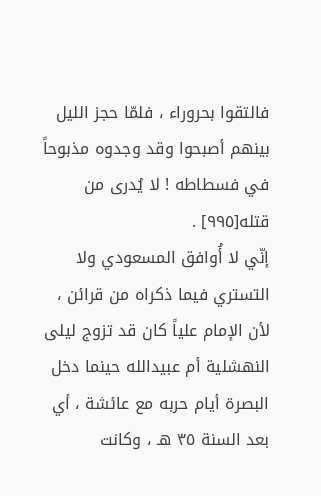فالتقوا بحروراء ، فلمّا حجز الليل بينهم أصبحوا وقد وجدوه مذبوحاً في فسطاطه ! لا يُدرى من قتله[٩٩٥] .
إنّي لا أُوافق المسعودي ولا التستري فيما ذكراه من قرائن ، لأن الإمام علياً كان قد تزوج ليلى النهشلية أم عبيدالله حينما دخل البصرة أيام حربه مع عائشة ، أي بعد السنة ٣٥ هـ ، وكانت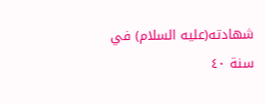شهادته(عليه السلام) في سنة ٤٠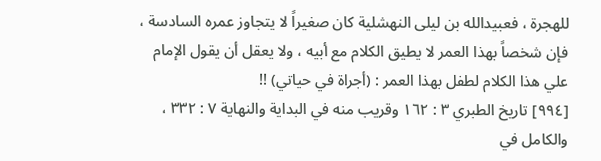للهجرة ، فعبيدالله بن ليلى النهشلية كان صغيراً لا يتجاوز عمره السادسة ، فإن شخصاً بهذا العمر لا يطيق الكلام مع أبيه ، ولا يعقل أن يقول الإمام علي هذا الكلام لطفل بهذا العمر : (أجراة في حياتي) !!
[٩٩٤] تاريخ الطبري ٣ : ١٦٢ وقريب منه في البداية والنهاية ٧ : ٣٣٢ ، والكامل في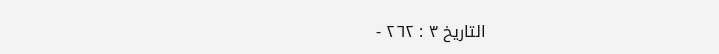التاريخ ٣ : ٢٦٢ -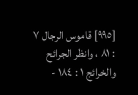[٩٩٥] قاموس الرجال ٧ : ٨١ ، وانظر الجرائح والخرائج ١ : ١٨٤ -